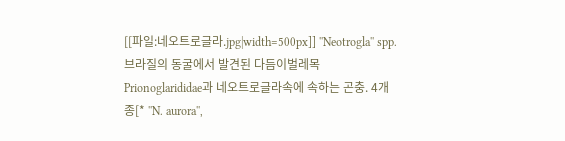[[파일:네오트로글라.jpg|width=500px]] ''Neotrogla'' spp. 브라질의 동굴에서 발견된 다듬이벌레목 Prionoglarididae과 네오트로글라속에 속하는 곤충. 4개 종[* ''N. aurora'',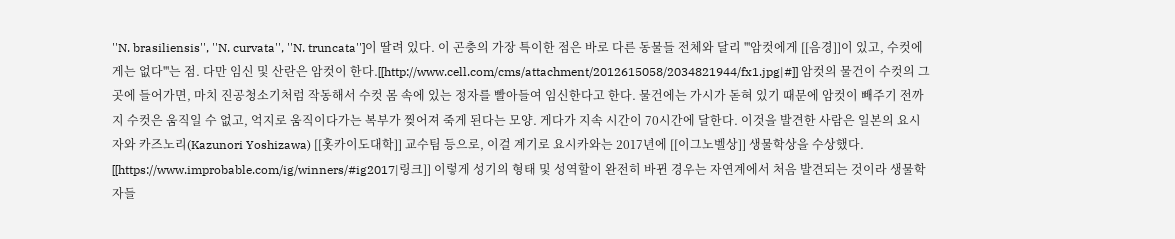''N. brasiliensis'', ''N. curvata'', ''N. truncata'']이 딸려 있다. 이 곤충의 가장 특이한 점은 바로 다른 동물들 전체와 달리 '''암컷에게 [[음경]]이 있고, 수컷에게는 없다'''는 점. 다만 임신 및 산란은 암컷이 한다.[[http://www.cell.com/cms/attachment/2012615058/2034821944/fx1.jpg|#]] 암컷의 물건이 수컷의 그곳에 들어가면, 마치 진공청소기처럼 작동해서 수컷 몸 속에 있는 정자를 빨아들여 임신한다고 한다. 물건에는 가시가 돋혀 있기 때문에 암컷이 빼주기 전까지 수컷은 움직일 수 없고, 억지로 움직이다가는 복부가 찢어져 죽게 된다는 모양. 게다가 지속 시간이 70시간에 달한다. 이것을 발견한 사람은 일본의 요시자와 카즈노리(Kazunori Yoshizawa) [[홋카이도대학]] 교수팀 등으로, 이걸 계기로 요시카와는 2017년에 [[이그노벨상]] 생물학상을 수상했다. [[https://www.improbable.com/ig/winners/#ig2017|링크]] 이렇게 성기의 형태 및 성역할이 완전히 바뀐 경우는 자연계에서 처음 발견되는 것이라 생물학자들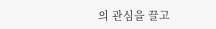의 관심을 끌고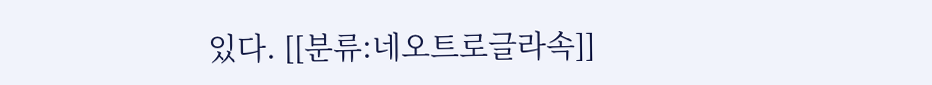있다. [[분류:네오트로글라속]]